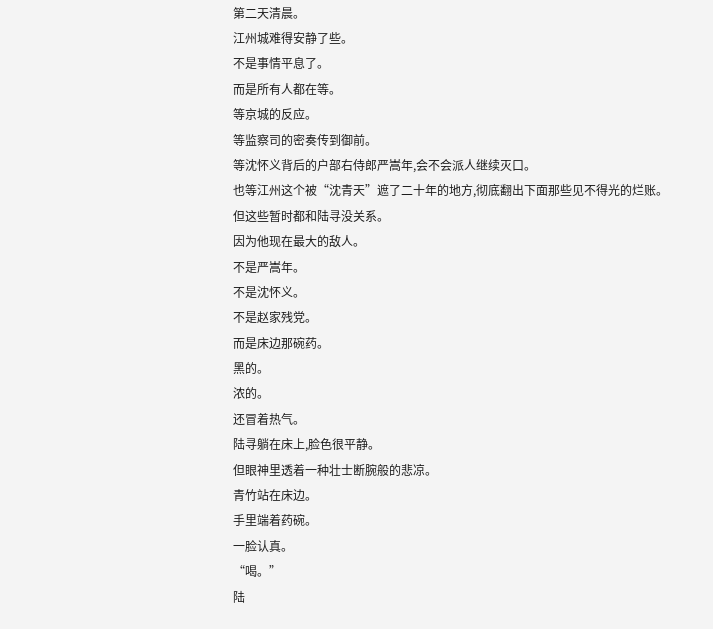第二天清晨。
江州城难得安静了些。
不是事情平息了。
而是所有人都在等。
等京城的反应。
等监察司的密奏传到御前。
等沈怀义背后的户部右侍郎严嵩年,会不会派人继续灭口。
也等江州这个被“沈青天”遮了二十年的地方,彻底翻出下面那些见不得光的烂账。
但这些暂时都和陆寻没关系。
因为他现在最大的敌人。
不是严嵩年。
不是沈怀义。
不是赵家残党。
而是床边那碗药。
黑的。
浓的。
还冒着热气。
陆寻躺在床上,脸色很平静。
但眼神里透着一种壮士断腕般的悲凉。
青竹站在床边。
手里端着药碗。
一脸认真。
“喝。”
陆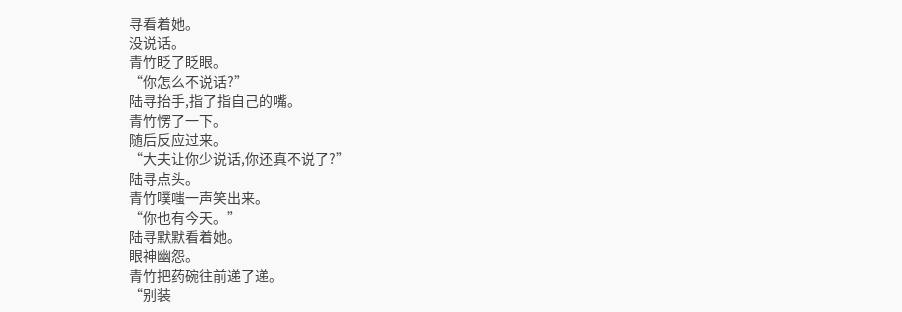寻看着她。
没说话。
青竹眨了眨眼。
“你怎么不说话?”
陆寻抬手,指了指自己的嘴。
青竹愣了一下。
随后反应过来。
“大夫让你少说话,你还真不说了?”
陆寻点头。
青竹噗嗤一声笑出来。
“你也有今天。”
陆寻默默看着她。
眼神幽怨。
青竹把药碗往前递了递。
“别装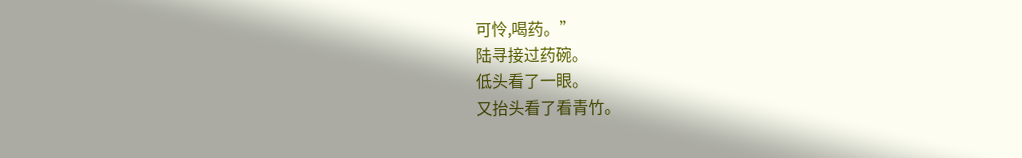可怜,喝药。”
陆寻接过药碗。
低头看了一眼。
又抬头看了看青竹。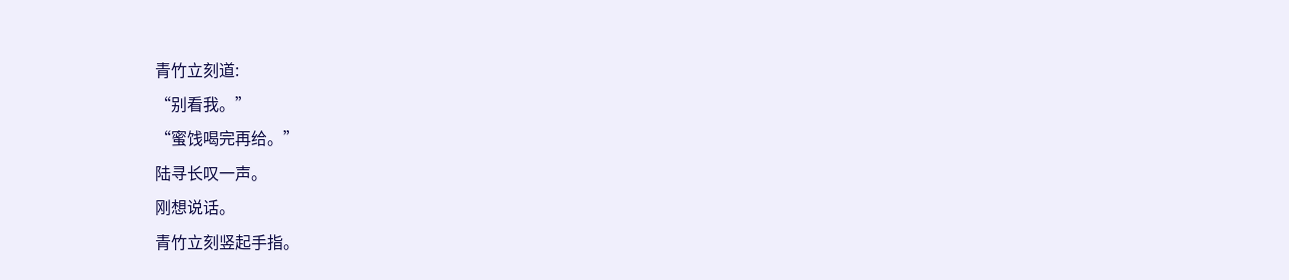青竹立刻道:
“别看我。”
“蜜饯喝完再给。”
陆寻长叹一声。
刚想说话。
青竹立刻竖起手指。